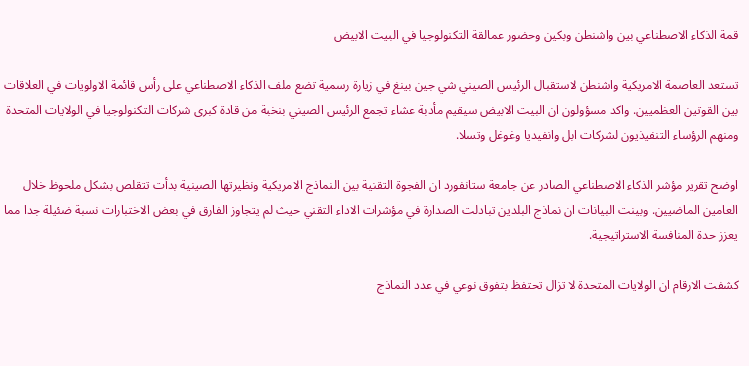قمة الذكاء الاصطناعي بين واشنطن وبكين وحضور عمالقة التكنولوجيا في البيت الابيض

تستعد العاصمة الامريكية واشنطن لاستقبال الرئيس الصيني شي جين بينغ في زيارة رسمية تضع ملف الذكاء الاصطناعي على رأس قائمة الاولويات في العلاقات بين القوتين العظميين. واكد مسؤولون ان البيت الابيض سيقيم مأدبة عشاء تجمع الرئيس الصيني بنخبة من قادة كبرى شركات التكنولوجيا في الولايات المتحدة ومنهم الرؤساء التنفيذيون لشركات ابل وانفيديا وغوغل وتسلا.

اوضح تقرير مؤشر الذكاء الاصطناعي الصادر عن جامعة ستانفورد ان الفجوة التقنية بين النماذج الامريكية ونظيرتها الصينية بدأت تتقلص بشكل ملحوظ خلال العامين الماضيين. وبينت البيانات ان نماذج البلدين تبادلت الصدارة في مؤشرات الاداء التقني حيث لم يتجاوز الفارق في بعض الاختبارات نسبة ضئيلة جدا مما يعزز حدة المنافسة الاستراتيجية.

كشفت الارقام ان الولايات المتحدة لا تزال تحتفظ بتفوق نوعي في عدد النماذج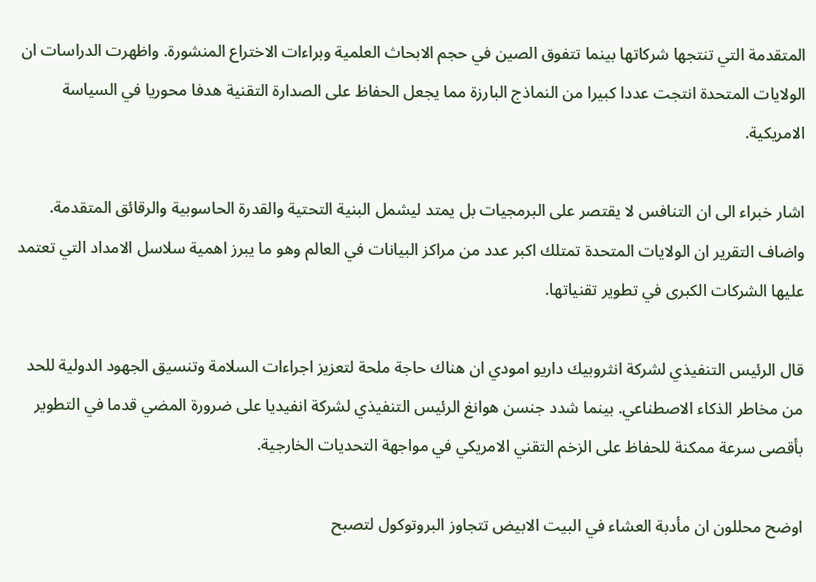المتقدمة التي تنتجها شركاتها بينما تتفوق الصين في حجم الابحاث العلمية وبراءات الاختراع المنشورة. واظهرت الدراسات ان الولايات المتحدة انتجت عددا كبيرا من النماذج البارزة مما يجعل الحفاظ على الصدارة التقنية هدفا محوريا في السياسة الامريكية.

اشار خبراء الى ان التنافس لا يقتصر على البرمجيات بل يمتد ليشمل البنية التحتية والقدرة الحاسوبية والرقائق المتقدمة. واضاف التقرير ان الولايات المتحدة تمتلك اكبر عدد من مراكز البيانات في العالم وهو ما يبرز اهمية سلاسل الامداد التي تعتمد عليها الشركات الكبرى في تطوير تقنياتها.

قال الرئيس التنفيذي لشركة انثروبيك داريو امودي ان هناك حاجة ملحة لتعزيز اجراءات السلامة وتنسيق الجهود الدولية للحد من مخاطر الذكاء الاصطناعي. بينما شدد جنسن هوانغ الرئيس التنفيذي لشركة انفيديا على ضرورة المضي قدما في التطوير بأقصى سرعة ممكنة للحفاظ على الزخم التقني الامريكي في مواجهة التحديات الخارجية.

اوضح محللون ان مأدبة العشاء في البيت الابيض تتجاوز البروتوكول لتصبح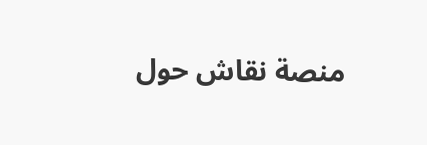منصة نقاش حول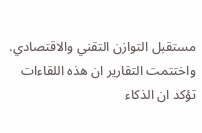مستقبل التوازن التقني والاقتصادي. واختتمت التقارير ان هذه اللقاءات تؤكد ان الذكاء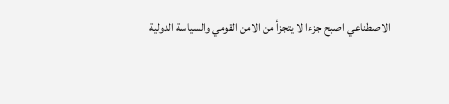الاصطناعي اصبح جزءا لا يتجزأ من الامن القومي والسياسة الدولية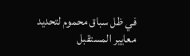في ظل سباق محموم لتحديد معايير المستقبل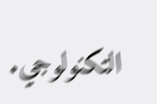التكنولوجي.